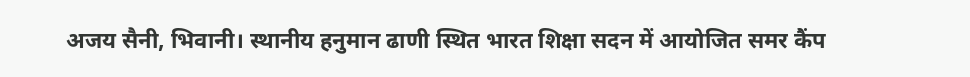अजय सैनी, भिवानी। स्थानीय हनुमान ढाणी स्थित भारत शिक्षा सदन में आयोजित समर कैंप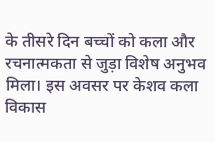के तीसरे दिन बच्चों को कला और रचनात्मकता से जुड़ा विशेष अनुभव मिला। इस अवसर पर केशव कला विकास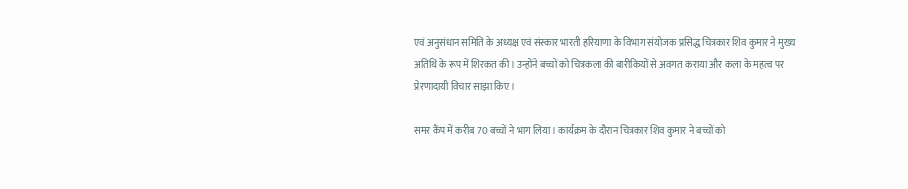एवं अनुसंधान समिति के अध्यक्ष एवं संस्कार भारती हरियाणा के विभाग संयोजक प्रसिद्ध चित्रकार शिव कुमार ने मुख्य अतिथि के रूप में शिरकत की। उन्होंने बच्चों को चित्रकला की बारीकियों से अवगत कराया और कला के महत्व पर प्रेरणादायी विचार साझा किए।

समर कैंप में करीब 70 बच्चों ने भाग लिया। कार्यक्रम के दौरान चित्रकार शिव कुमार ने बच्चों को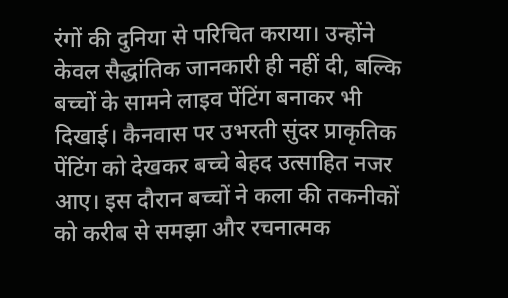रंगों की दुनिया से परिचित कराया। उन्होंने केवल सैद्धांतिक जानकारी ही नहीं दी, बल्कि बच्चों के सामने लाइव पेंटिंग बनाकर भी दिखाई। कैनवास पर उभरती सुंदर प्राकृतिक पेंटिंग को देखकर बच्चे बेहद उत्साहित नजर आए। इस दौरान बच्चों ने कला की तकनीकों को करीब से समझा और रचनात्मक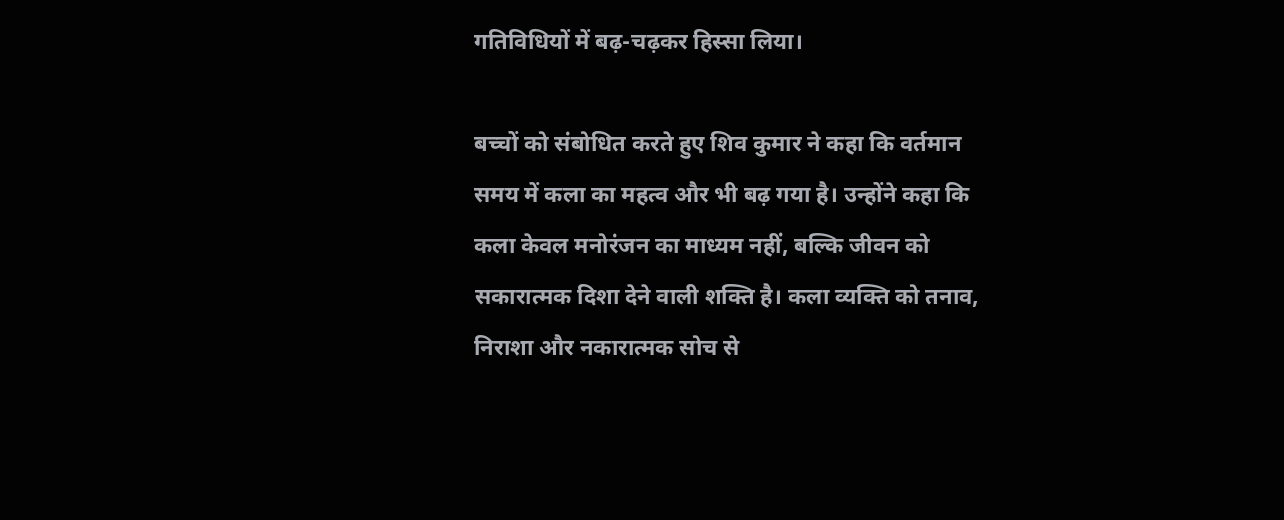गतिविधियों में बढ़-चढ़कर हिस्सा लिया।

बच्चों को संबोधित करते हुए शिव कुमार ने कहा कि वर्तमान समय में कला का महत्व और भी बढ़ गया है। उन्होंने कहा कि कला केवल मनोरंजन का माध्यम नहीं, बल्कि जीवन को सकारात्मक दिशा देने वाली शक्ति है। कला व्यक्ति को तनाव, निराशा और नकारात्मक सोच से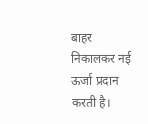बाहर निकालकर नई ऊर्जा प्रदान करती है।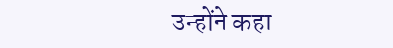उन्होंने कहा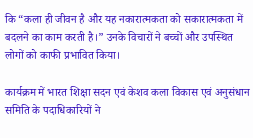कि “कला ही जीवन है और यह नकारात्मकता को सकारात्मकता में बदलने का काम करती है।” उनके विचारों ने बच्चों और उपस्थित लोगों को काफी प्रभावित किया।

कार्यक्रम में भारत शिक्षा सदन एवं केशव कला विकास एवं अनुसंधान समिति के पदाधिकारियों ने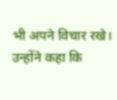भी अपने विचार रखे। उन्होंने कहा कि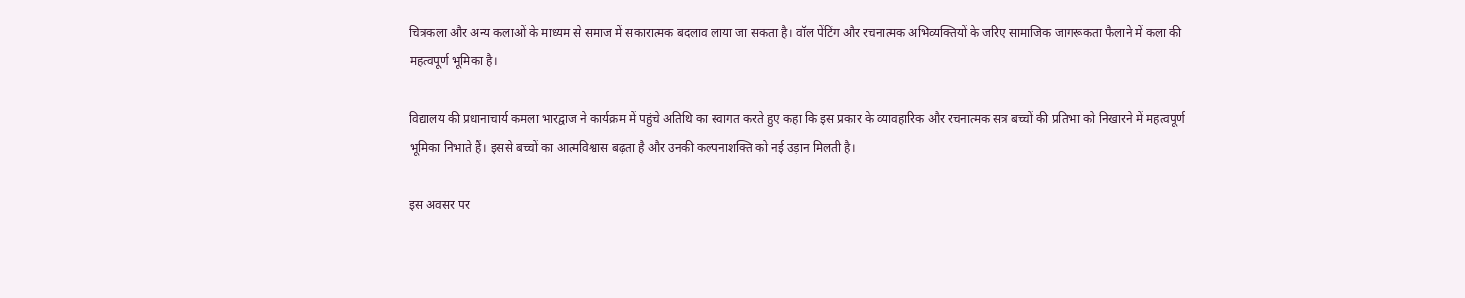चित्रकला और अन्य कलाओं के माध्यम से समाज में सकारात्मक बदलाव लाया जा सकता है। वॉल पेंटिंग और रचनात्मक अभिव्यक्तियों के जरिए सामाजिक जागरूकता फैलाने में कला की महत्वपूर्ण भूमिका है।

विद्यालय की प्रधानाचार्य कमला भारद्वाज ने कार्यक्रम में पहुंचे अतिथि का स्वागत करते हुए कहा कि इस प्रकार के व्यावहारिक और रचनात्मक सत्र बच्चों की प्रतिभा को निखारने में महत्वपूर्ण भूमिका निभाते हैं। इससे बच्चों का आत्मविश्वास बढ़ता है और उनकी कल्पनाशक्ति को नई उड़ान मिलती है।

इस अवसर पर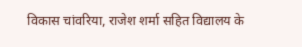विकास चांवरिया, राजेश शर्मा सहित विद्यालय के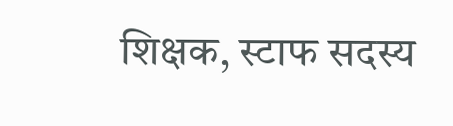शिक्षक, स्टाफ सदस्य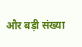और बड़ी संख्या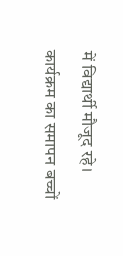में विद्यार्थी मौजूद रहे। कार्यक्रम का समापन बच्चों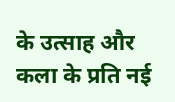के उत्साह और कला के प्रति नई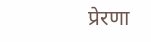प्रेरणा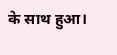के साथ हुआ।